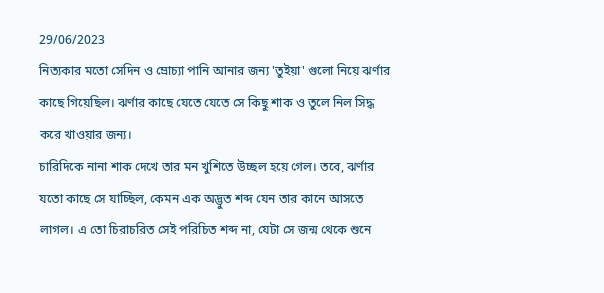29/06/2023
নিত্যকার মতো সেদিন ও ম্রোচ্যা পানি আনার জন্য 'তুইয়া' গুলো নিয়ে ঝর্ণার কাছে গিয়েছিল। ঝর্ণার কাছে যেতে যেতে সে কিছু শাক ও তুলে নিল সিদ্ধ করে খাওয়ার জন্য।
চারিদিকে নানা শাক দেখে তার মন খুশিতে উচ্ছল হয়ে গেল। তবে, ঝর্ণার যতো কাছে সে যাচ্ছিল, কেমন এক অদ্ভুত শব্দ যেন তার কানে আসতে লাগল। এ তো চিরাচরিত সেই পরিচিত শব্দ না, যেটা সে জন্ম থেকে শুনে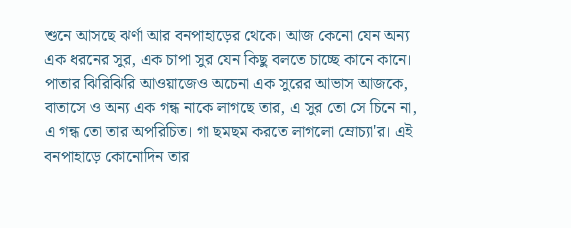শুনে আসছে ঝর্ণা আর বনপাহাড়ের থেকে। আজ কেনো যেন অন্য এক ধরনের সুর, এক চাপা সুর যেন কিছু বলতে চাচ্ছে কানে কানে। পাতার ঝিরিঝিরি আওয়াজেও অচেনা এক সুরের আভাস আজকে, বাতাসে ও অন্য এক গন্ধ নাকে লাগছে তার, এ সুর তো সে চিনে না, এ গন্ধ তো তার অপরিচিত। গা ছমছম করতে লাগলো ম্রোচ্যা'র। এই বনপাহাড়ে কোনোদিন তার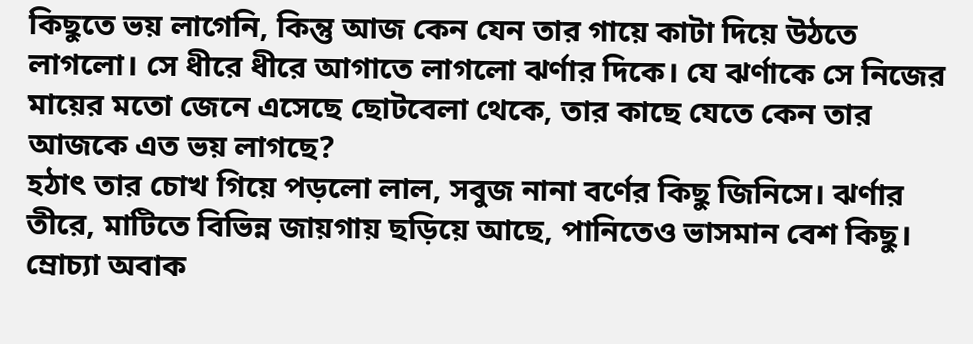কিছুতে ভয় লাগেনি, কিন্তু আজ কেন যেন তার গায়ে কাটা দিয়ে উঠতে লাগলো। সে ধীরে ধীরে আগাতে লাগলো ঝর্ণার দিকে। যে ঝর্ণাকে সে নিজের মায়ের মতো জেনে এসেছে ছোটবেলা থেকে, তার কাছে যেতে কেন তার আজকে এত ভয় লাগছে?
হঠাৎ তার চোখ গিয়ে পড়লো লাল, সবুজ নানা বর্ণের কিছু জিনিসে। ঝর্ণার তীরে, মাটিতে বিভিন্ন জায়গায় ছড়িয়ে আছে, পানিতেও ভাসমান বেশ কিছু। ম্রোচ্যা অবাক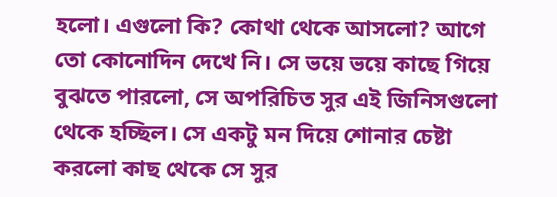হলো। এগুলো কি? কোথা থেকে আসলো? আগে তো কোনোদিন দেখে নি। সে ভয়ে ভয়ে কাছে গিয়ে বুঝতে পারলো, সে অপরিচিত সুর এই জিনিসগুলো থেকে হচ্ছিল। সে একটু মন দিয়ে শোনার চেষ্টা করলো কাছ থেকে সে সুর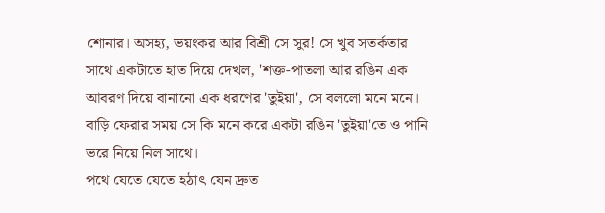শোনার। অসহ্য, ভয়ংকর আর বিশ্রী সে সুর! সে খুব সতর্কতার সাথে একটাতে হাত দিয়ে দেখল, 'শক্ত-পাতলা আর রঙিন এক আবরণ দিয়ে বানানো এক ধরণের 'তুইয়া', সে বললো মনে মনে।
বাড়ি ফেরার সময় সে কি মনে করে একটা রঙিন 'তুইয়া'তে ও পানি ভরে নিয়ে নিল সাথে।
পথে যেতে যেতে হঠাৎ যেন দ্রুত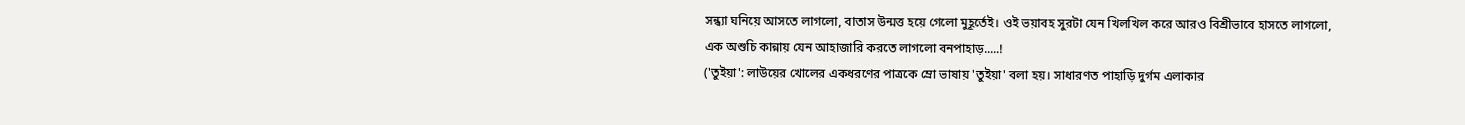সন্ধ্যা ঘনিয়ে আসতে লাগলো, বাতাস উন্মত্ত হয়ে গেলো মুহূর্তেই। ওই ভয়াবহ সুরটা যেন খিলখিল করে আরও বিশ্রীভাবে হাসতে লাগলো, এক অশুচি কান্নায় যেন আহাজারি করতে লাগলো বনপাহাড়.....!
('তুইয়া': লাউয়ের খোলের একধরণের পাত্রকে ম্রো ভাষায় 'তুইয়া' বলা হয়। সাধারণত পাহাড়ি দুর্গম এলাকার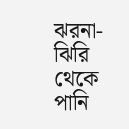ঝরনা-ঝিরি থেকে পানি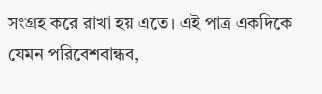সংগ্রহ করে রাখা হয় এতে। এই পাত্র একদিকে যেমন পরিবেশবান্ধব,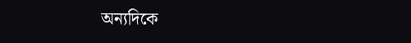অন্যদিকে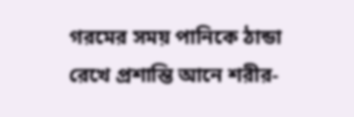গরমের সময় পানিকে ঠান্ডা রেখে প্রশান্তি আনে শরীর-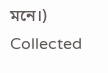মনে।)
Collected